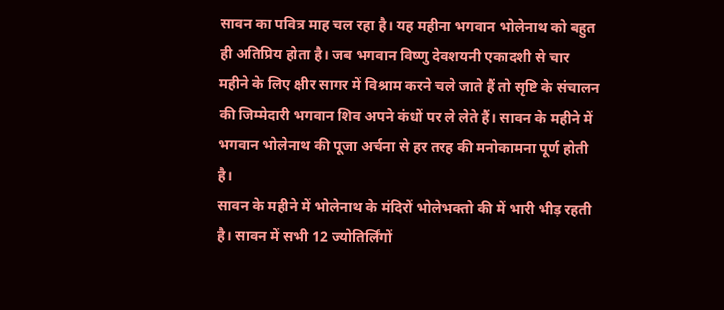सावन का पवित्र माह चल रहा है। यह महीना भगवान भोलेनाथ को बहुत ही अतिप्रिय होता है। जब भगवान विष्णु देवशयनी एकादशी से चार महीने के लिए क्षीर सागर में विश्राम करने चले जाते हैं तो सृष्टि के संचालन की जिम्मेदारी भगवान शिव अपने कंधों पर ले लेते हैं। सावन के महीने में भगवान भोलेनाथ की पूजा अर्चना से हर तरह की मनोकामना पूर्ण होती है।
सावन के महीने में भोलेनाथ के मंदिरों भोलेभक्तो की में भारी भीड़ रहती है। सावन में सभी 12 ज्योतिर्लिंगों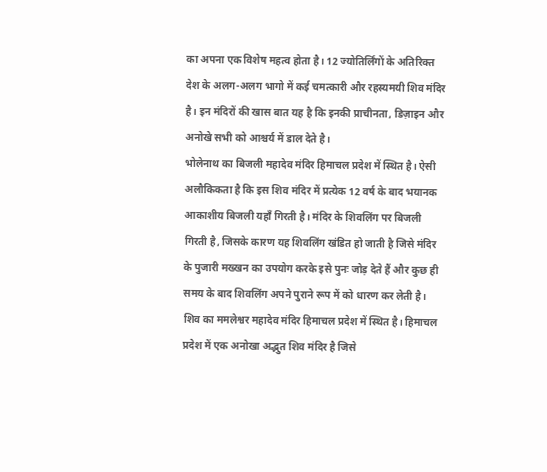का अपना एक विशेष महत्व होता है। 12 ज्योतिर्लिंगों के अतिरिक्त देश के अलग-अलग भागो में कई चमत्कारी और रहस्यमयी शिव मंदिर है। इन मंदिरों की खास बात यह है कि इनकी प्राचीनता, डिज़ाइन और अनोखे सभी को आश्चर्य में डाल देते है।
भोलेनाथ का बिजली महादेव मंदिर हिमाचल प्रदेश में स्थित है। ऐसी अलौकिकता है कि इस शिव मंदिर में प्रत्येक 12 वर्ष के बाद भयानक आकाशीय बिजली यहाँ गिरती है। मंदिर के शिवलिंग पर बिजली गिरती है, जिसके कारण यह शिवलिंग खंडित हो जाती है जिसे मंदिर के पुजारी मख्खन का उपयोग करके इसे पुनः जोड़ देते हैं और कुछ ही समय के बाद शिवलिंग अपने पुराने रूप में को धारण कर लेती है।
शिव का ममलेश्वर महादेव मंदिर हिमाचल प्रदेश में स्थित है। हिमाचल प्रदेश में एक अनोखा अद्भुत शिव मंदिर है जिसे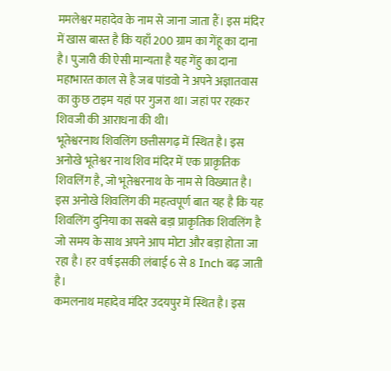ममलेश्वर महादेव के नाम से जाना जाता हैं। इस मंदिर में खास बास्त है कि यहाँ 200 ग्राम का गेंहू का दाना है। पुजारी की ऐसी मान्यता है यह गेंहु का दाना महाभारत काल से है जब पांडवो ने अपने अज्ञातवास का कुछ टाइम यहां पर गुजरा था। जहां पर रहकर शिवजी की आराधना की थी।
भूतेश्वरनाथ शिवलिंग छत्तीसगढ़ में स्थित है। इस अनोखे भूतेश्वर नाथ शिव मंदिर में एक प्राकृतिक शिवलिंग है, जो भूतेश्वरनाथ के नाम से विख्यात है। इस अनोखे शिवलिंग की महत्वपूर्ण बात यह है कि यह शिवलिंग दुनिया का सबसे बड़ा प्राकृतिक शिवलिंग है जो समय के साथ अपने आप मोटा और बड़ा होता जा रहा है। हर वर्ष इसकी लंबाई 6 से 8 Inch बढ़ जाती है।
कमलनाथ महादेव मंदिर उदयपुर में स्थित है। इस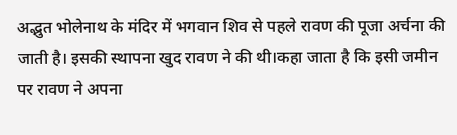अद्भुत भोलेनाथ के मंदिर में भगवान शिव से पहले रावण की पूजा अर्चना की जाती है। इसकी स्थापना खुद रावण ने की थी।कहा जाता है कि इसी जमीन पर रावण ने अपना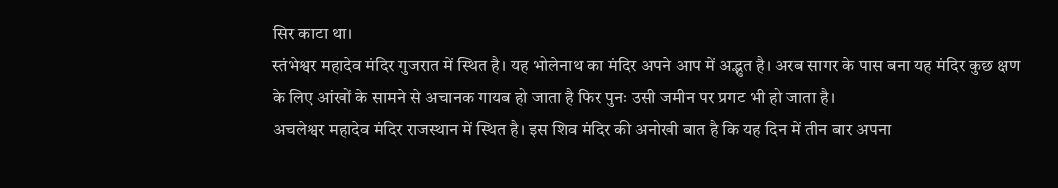सिर काटा था।
स्तंभेश्वर महादेव मंदिर गुजरात में स्थित है। यह भोलेनाथ का मंदिर अपने आप में अद्भुत है। अरब सागर के पास बना यह मंदिर कुछ क्षण के लिए आंखों के सामने से अचानक गायब हो जाता है फिर पुनः उसी जमीन पर प्रगट भी हो जाता है।
अचलेश्वर महादेव मंदिर राजस्थान में स्थित है। इस शिव मंदिर की अनोखी बात है कि यह दिन में तीन बार अपना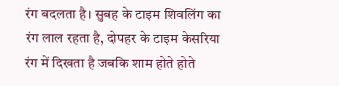रंग बदलता है। सुबह के टाइम शिवलिंग का रंग लाल रहता है, दोपहर के टाइम केसरिया रंग में दिखता है जबकि शाम होते होते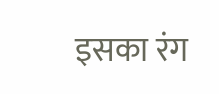इसका रंग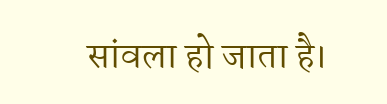सांवला हो जाता है।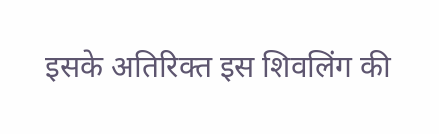इसके अतिरिक्त इस शिवलिंग की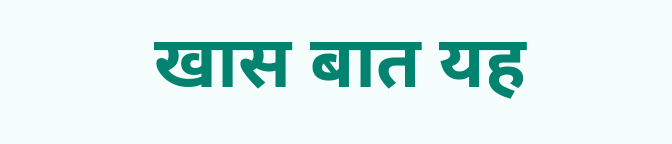खास बात यह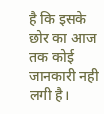है कि इसके छोर का आज तक कोई जानकारी नही लगी है।